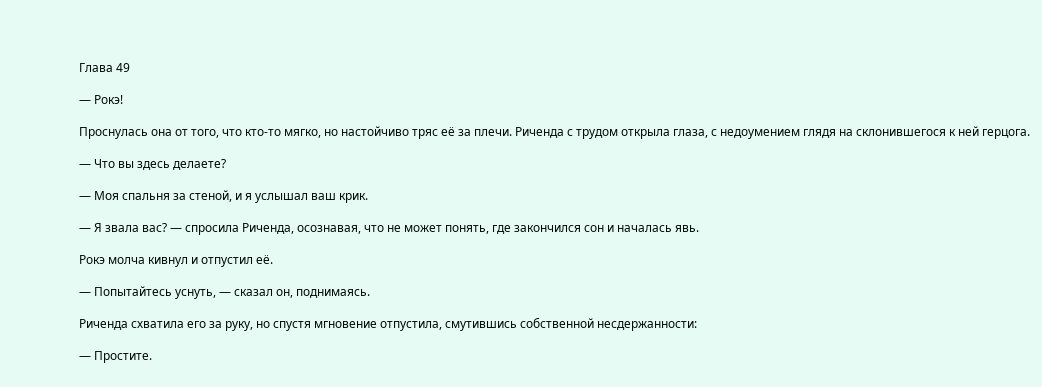Глава 49

— Рокэ!

Проснулась она от того, что кто-то мягко, но настойчиво тряс её за плечи. Риченда с трудом открыла глаза, с недоумением глядя на склонившегося к ней герцога.

— Что вы здесь делаете?

— Моя спальня за стеной, и я услышал ваш крик.

— Я звала вас? — спросила Риченда, осознавая, что не может понять, где закончился сон и началась явь.

Рокэ молча кивнул и отпустил её.

— Попытайтесь уснуть, — сказал он, поднимаясь.

Риченда схватила его за руку, но спустя мгновение отпустила, смутившись собственной несдержанности:

— Простите.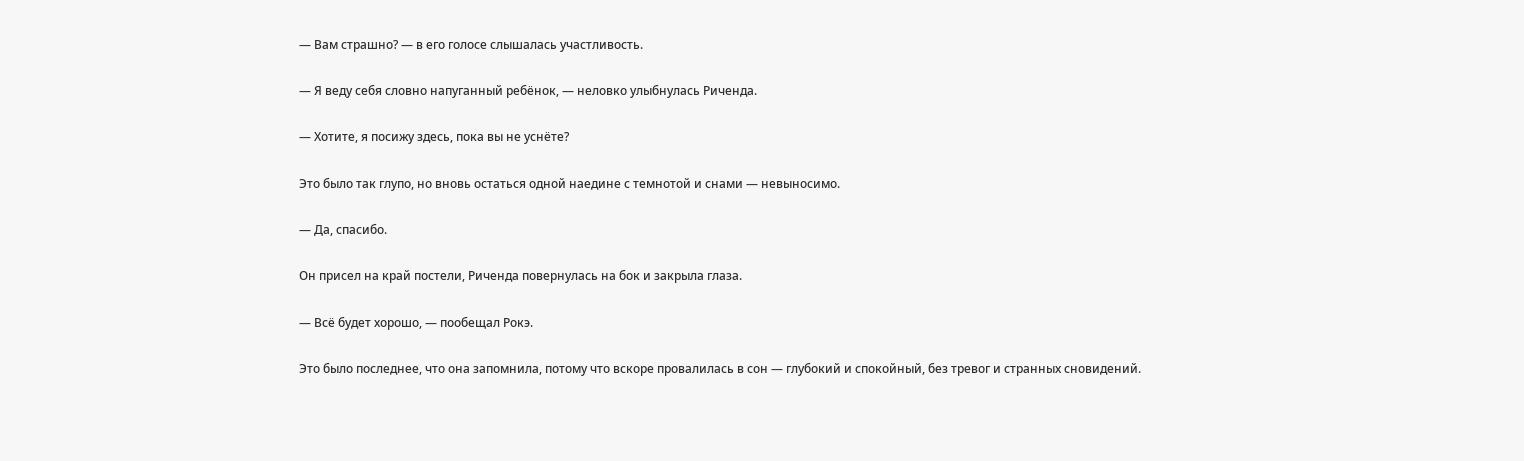— Вам страшно? — в его голосе слышалась участливость.

— Я веду себя словно напуганный ребёнок, — неловко улыбнулась Риченда.

— Хотите, я посижу здесь, пока вы не уснёте?

Это было так глупо, но вновь остаться одной наедине с темнотой и снами — невыносимо.

— Да, спасибо.

Он присел на край постели, Риченда повернулась на бок и закрыла глаза.

— Всё будет хорошо, — пообещал Рокэ.

Это было последнее, что она запомнила, потому что вскоре провалилась в сон — глубокий и спокойный, без тревог и странных сновидений.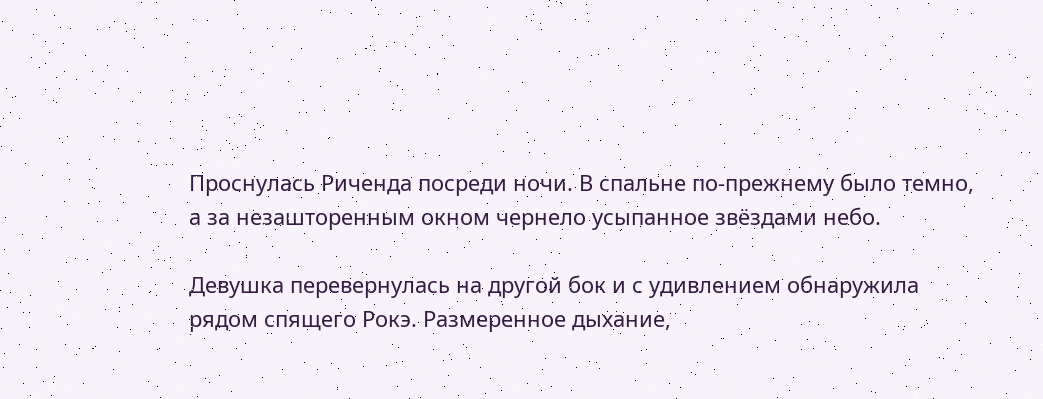Проснулась Риченда посреди ночи. В спальне по-прежнему было темно, а за незашторенным окном чернело усыпанное звёздами небо.

Девушка перевернулась на другой бок и с удивлением обнаружила рядом спящего Рокэ. Размеренное дыхание,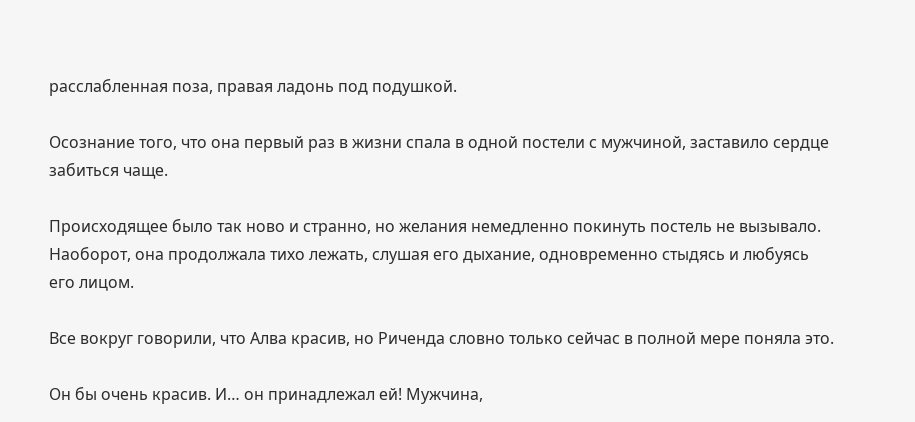расслабленная поза, правая ладонь под подушкой.

Осознание того, что она первый раз в жизни спала в одной постели с мужчиной, заставило сердце забиться чаще.

Происходящее было так ново и странно, но желания немедленно покинуть постель не вызывало. Наоборот, она продолжала тихо лежать, слушая его дыхание, одновременно стыдясь и любуясь его лицом.

Все вокруг говорили, что Алва красив, но Риченда словно только сейчас в полной мере поняла это.

Он бы очень красив. И… он принадлежал ей! Мужчина,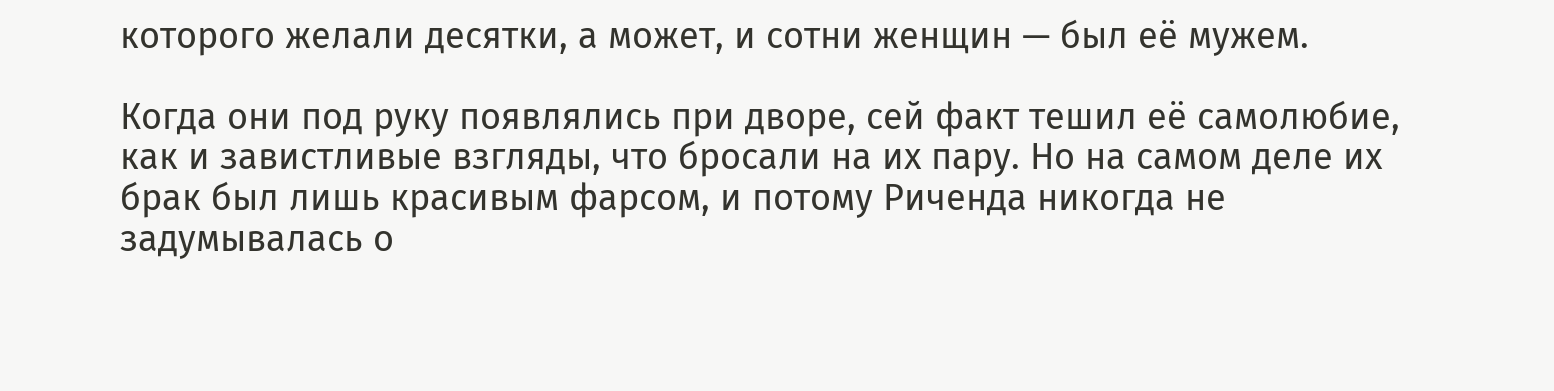которого желали десятки, а может, и сотни женщин — был её мужем.

Когда они под руку появлялись при дворе, сей факт тешил её самолюбие, как и завистливые взгляды, что бросали на их пару. Но на самом деле их брак был лишь красивым фарсом, и потому Риченда никогда не задумывалась о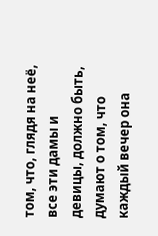том, что, глядя на неё, все эти дамы и девицы, должно быть, думают о том, что каждый вечер она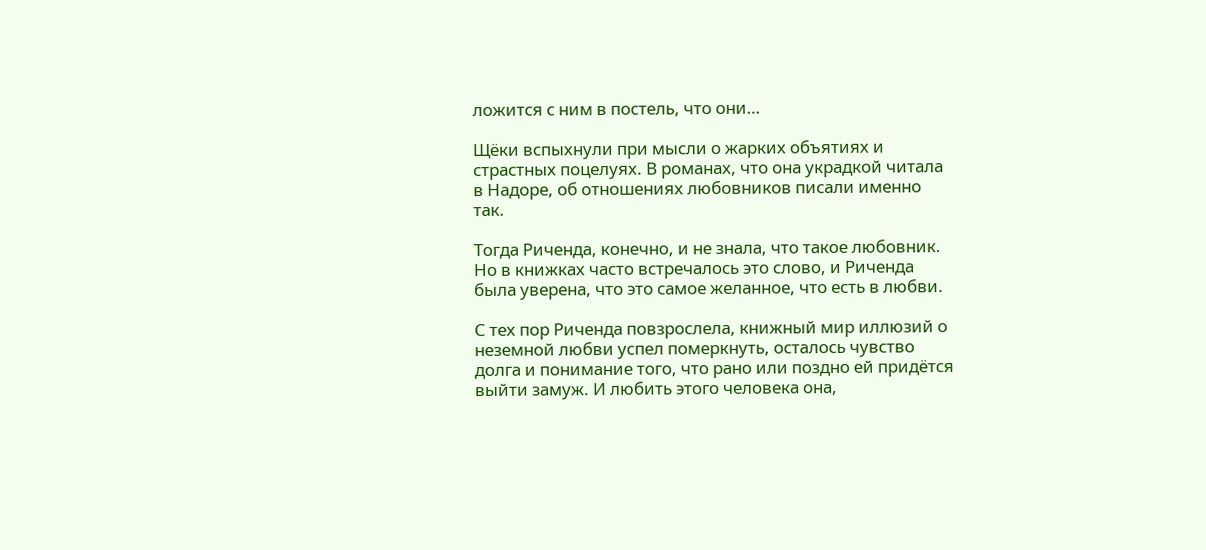ложится с ним в постель, что они…

Щёки вспыхнули при мысли о жарких объятиях и страстных поцелуях. В романах, что она украдкой читала в Надоре, об отношениях любовников писали именно так.

Тогда Риченда, конечно, и не знала, что такое любовник. Но в книжках часто встречалось это слово, и Риченда была уверена, что это самое желанное, что есть в любви.

С тех пор Риченда повзрослела, книжный мир иллюзий о неземной любви успел померкнуть, осталось чувство долга и понимание того, что рано или поздно ей придётся выйти замуж. И любить этого человека она,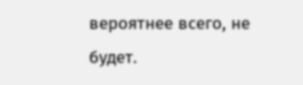вероятнее всего, не будет.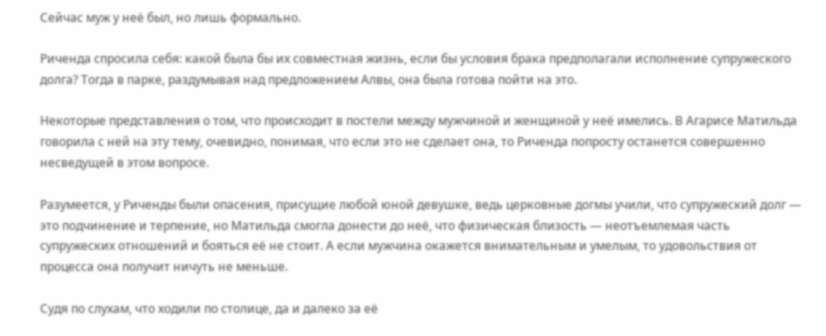Сейчас муж у неё был, но лишь формально.

Риченда спросила себя: какой была бы их совместная жизнь, если бы условия брака предполагали исполнение супружеского долга? Тогда в парке, раздумывая над предложением Алвы, она была готова пойти на это.

Некоторые представления о том, что происходит в постели между мужчиной и женщиной у неё имелись. В Агарисе Матильда говорила с ней на эту тему, очевидно, понимая, что если это не сделает она, то Риченда попросту останется совершенно несведущей в этом вопросе.

Разумеется, у Риченды были опасения, присущие любой юной девушке, ведь церковные догмы учили, что супружеский долг — это подчинение и терпение, но Матильда смогла донести до неё, что физическая близость — неотъемлемая часть супружеских отношений и бояться её не стоит. А если мужчина окажется внимательным и умелым, то удовольствия от процесса она получит ничуть не меньше.

Судя по слухам, что ходили по столице, да и далеко за её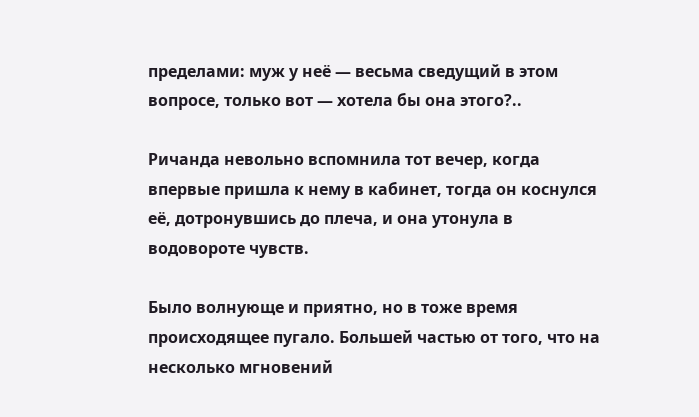пределами: муж у неё — весьма сведущий в этом вопросе, только вот — хотела бы она этого?..

Ричанда невольно вспомнила тот вечер, когда впервые пришла к нему в кабинет, тогда он коснулся её, дотронувшись до плеча, и она утонула в водовороте чувств.

Было волнующе и приятно, но в тоже время происходящее пугало. Большей частью от того, что на несколько мгновений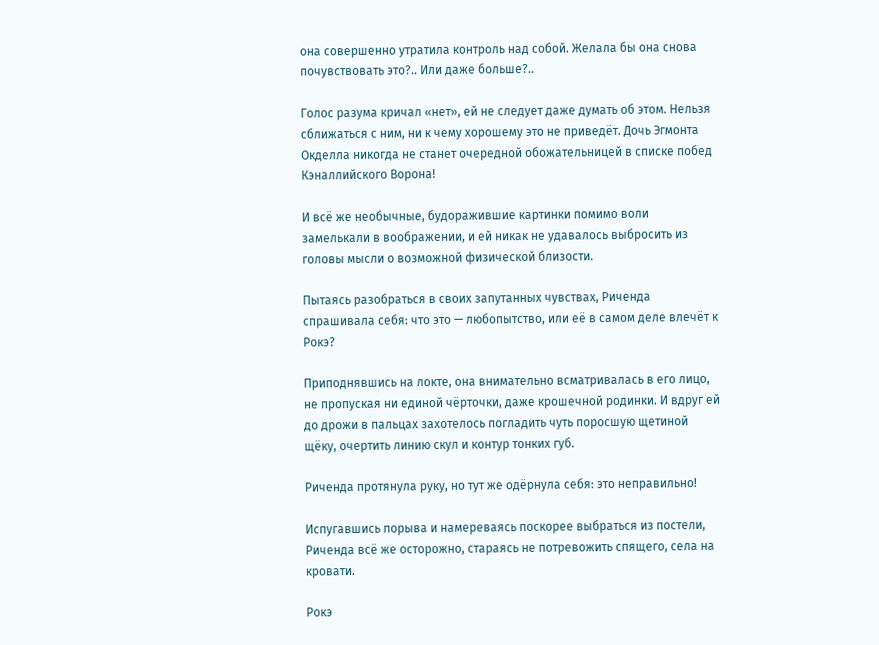она совершенно утратила контроль над собой. Желала бы она снова почувствовать это?.. Или даже больше?..

Голос разума кричал «нет», ей не следует даже думать об этом. Нельзя сближаться с ним, ни к чему хорошему это не приведёт. Дочь Эгмонта Окделла никогда не станет очередной обожательницей в списке побед Кэналлийского Ворона!

И всё же необычные, будоражившие картинки помимо воли замелькали в воображении, и ей никак не удавалось выбросить из головы мысли о возможной физической близости.

Пытаясь разобраться в своих запутанных чувствах, Риченда спрашивала себя: что это — любопытство, или её в самом деле влечёт к Рокэ?

Приподнявшись на локте, она внимательно всматривалась в его лицо, не пропуская ни единой чёрточки, даже крошечной родинки. И вдруг ей до дрожи в пальцах захотелось погладить чуть поросшую щетиной щёку, очертить линию скул и контур тонких губ.

Риченда протянула руку, но тут же одёрнула себя: это неправильно!

Испугавшись порыва и намереваясь поскорее выбраться из постели, Риченда всё же осторожно, стараясь не потревожить спящего, села на кровати.

Рокэ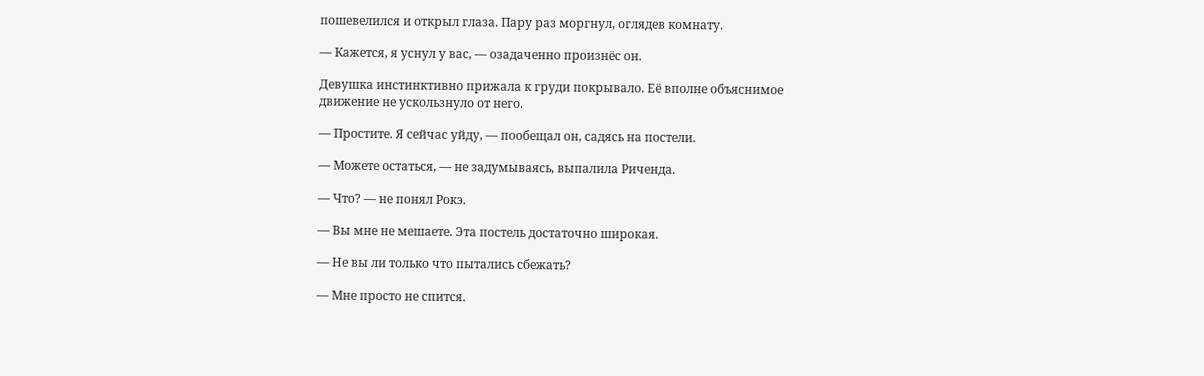пошевелился и открыл глаза. Пару раз моргнул, оглядев комнату.

— Кажется, я уснул у вас, — озадаченно произнёс он.

Девушка инстинктивно прижала к груди покрывало. Её вполне объяснимое движение не ускользнуло от него.

— Простите. Я сейчас уйду, — пообещал он, садясь на постели.

— Можете остаться, — не задумываясь, выпалила Риченда.

— Что? — не понял Рокэ.

— Вы мне не мешаете. Эта постель достаточно широкая.

— Не вы ли только что пытались сбежать?

— Мне просто не спится.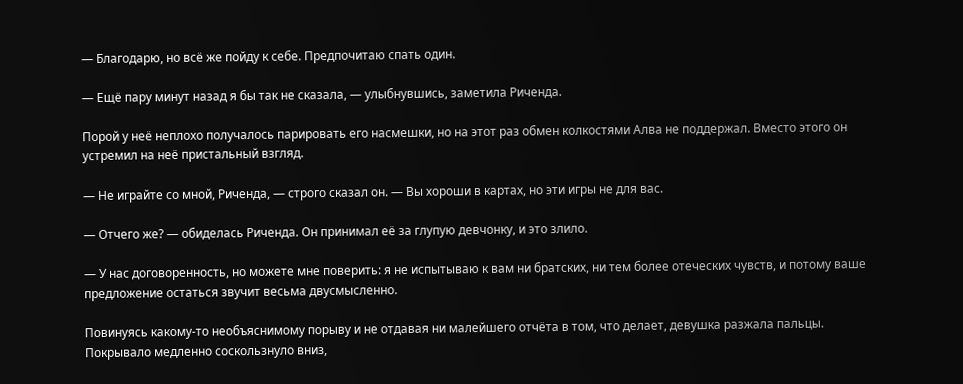— Благодарю, но всё же пойду к себе. Предпочитаю спать один.

— Ещё пару минут назад я бы так не сказала, — улыбнувшись, заметила Риченда.

Порой у неё неплохо получалось парировать его насмешки, но на этот раз обмен колкостями Алва не поддержал. Вместо этого он устремил на неё пристальный взгляд.

— Не играйте со мной, Риченда, — строго сказал он. — Вы хороши в картах, но эти игры не для вас.

— Отчего же? — обиделась Риченда. Он принимал её за глупую девчонку, и это злило.

— У нас договоренность, но можете мне поверить: я не испытываю к вам ни братских, ни тем более отеческих чувств, и потому ваше предложение остаться звучит весьма двусмысленно.

Повинуясь какому-то необъяснимому порыву и не отдавая ни малейшего отчёта в том, что делает, девушка разжала пальцы. Покрывало медленно соскользнуло вниз,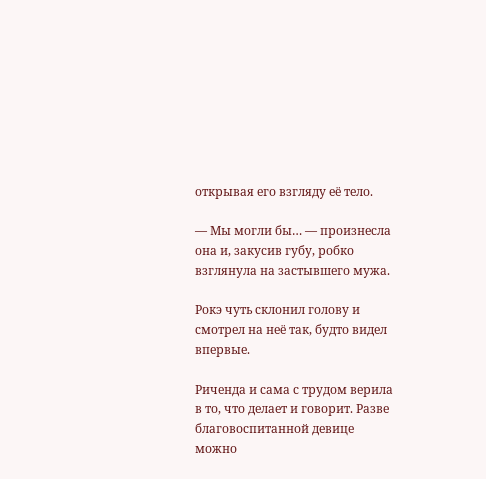открывая его взгляду её тело.

— Мы могли бы… — произнесла она и, закусив губу, робко взглянула на застывшего мужа.

Рокэ чуть склонил голову и смотрел на неё так, будто видел впервые.

Риченда и сама с трудом верила в то, что делает и говорит. Разве благовоспитанной девице можно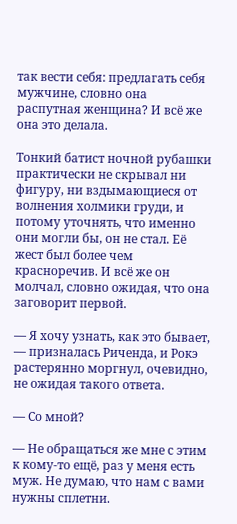так вести себя: предлагать себя мужчине, словно она распутная женщина? И всё же она это делала.

Тонкий батист ночной рубашки практически не скрывал ни фигуру, ни вздымающиеся от волнения холмики груди, и потому уточнять, что именно они могли бы, он не стал. Её жест был более чем красноречив. И всё же он молчал, словно ожидая, что она заговорит первой.

— Я хочу узнать, как это бывает, — призналась Риченда, и Рокэ растерянно моргнул, очевидно, не ожидая такого ответа.

— Со мной?

— Не обращаться же мне с этим к кому-то ещё, раз у меня есть муж. Не думаю, что нам с вами нужны сплетни.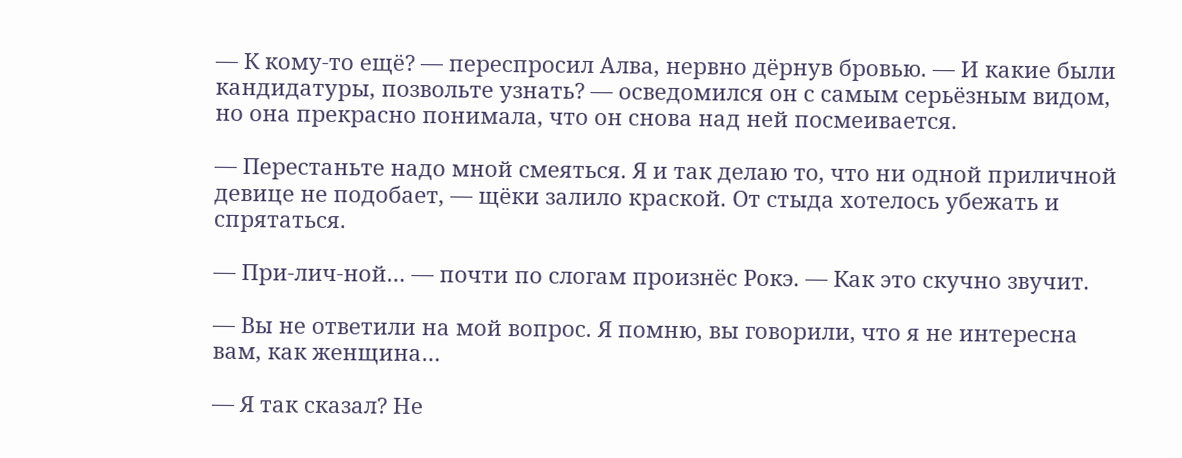— К кому-то ещё? — переспросил Алва, нервно дёрнув бровью. — И какие были кандидатуры, позвольте узнать? — осведомился он с самым серьёзным видом, но она прекрасно понимала, что он снова над ней посмеивается.

— Перестаньте надо мной смеяться. Я и так делаю то, что ни одной приличной девице не подобает, — щёки залило краской. От стыда хотелось убежать и спрятаться.

— При-лич-ной… — почти по слогам произнёс Рокэ. — Как это скучно звучит.

— Вы не ответили на мой вопрос. Я помню, вы говорили, что я не интересна вам, как женщина…

— Я так сказал? Не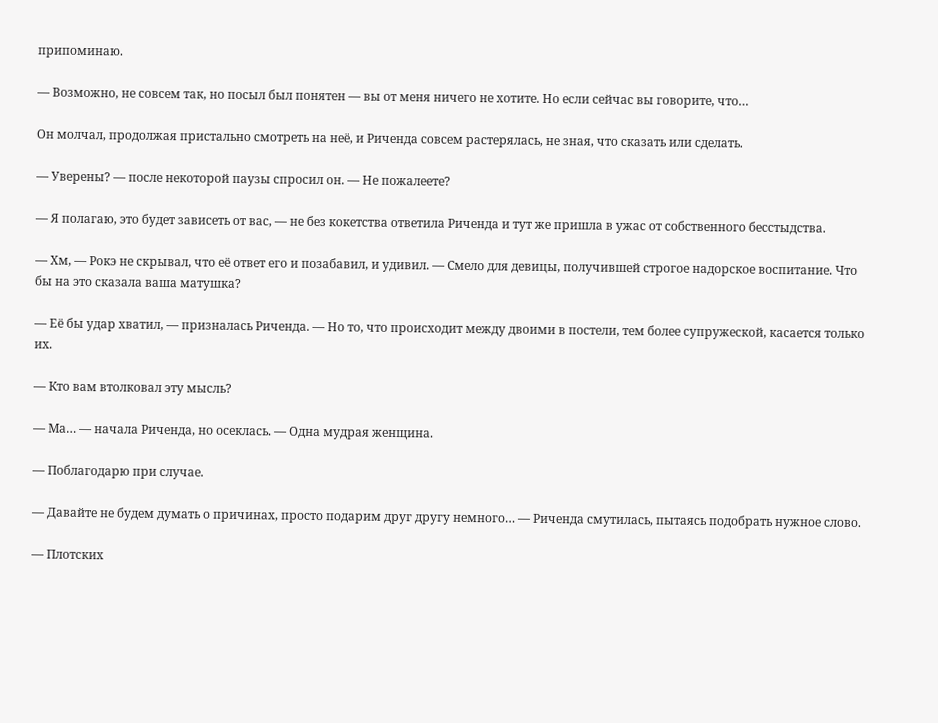припоминаю.

— Возможно, не совсем так, но посыл был понятен — вы от меня ничего не хотите. Но если сейчас вы говорите, что…

Он молчал, продолжая пристально смотреть на неё, и Риченда совсем растерялась, не зная, что сказать или сделать.

— Уверены? — после некоторой паузы спросил он. — Не пожалеете?

— Я полагаю, это будет зависеть от вас, — не без кокетства ответила Риченда и тут же пришла в ужас от собственного бесстыдства.

— Хм, — Рокэ не скрывал, что её ответ его и позабавил, и удивил. — Смело для девицы, получившей строгое надорское воспитание. Что бы на это сказала ваша матушка?

— Её бы удар хватил, — призналась Риченда. — Но то, что происходит между двоими в постели, тем более супружеской, касается только их.

— Кто вам втолковал эту мысль?

— Ма… — начала Риченда, но осеклась. — Одна мудрая женщина.

— Поблагодарю при случае.

— Давайте не будем думать о причинах, просто подарим друг другу немного… — Риченда смутилась, пытаясь подобрать нужное слово.

— Плотских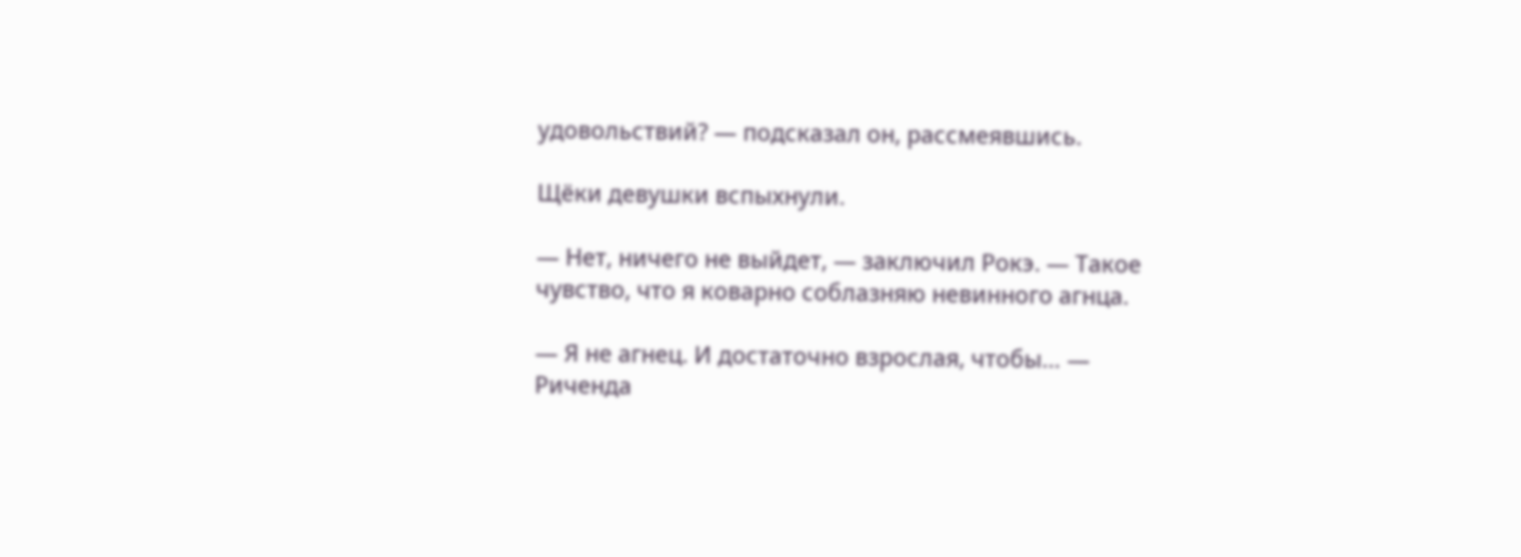удовольствий? — подсказал он, рассмеявшись.

Щёки девушки вспыхнули.

— Нет, ничего не выйдет, — заключил Рокэ. — Такое чувство, что я коварно соблазняю невинного агнца.

— Я не агнец. И достаточно взрослая, чтобы… — Риченда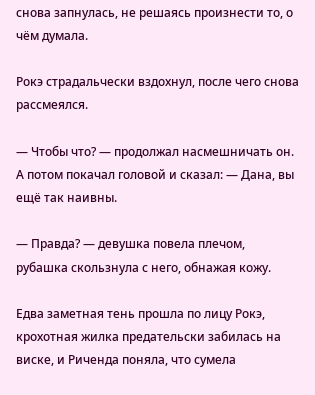снова запнулась, не решаясь произнести то, о чём думала.

Рокэ страдальчески вздохнул, после чего снова рассмеялся.

— Чтобы что? — продолжал насмешничать он. А потом покачал головой и сказал: — Дана, вы ещё так наивны.

— Правда? — девушка повела плечом, рубашка скользнула с него, обнажая кожу.

Едва заметная тень прошла по лицу Рокэ, крохотная жилка предательски забилась на виске, и Риченда поняла, что сумела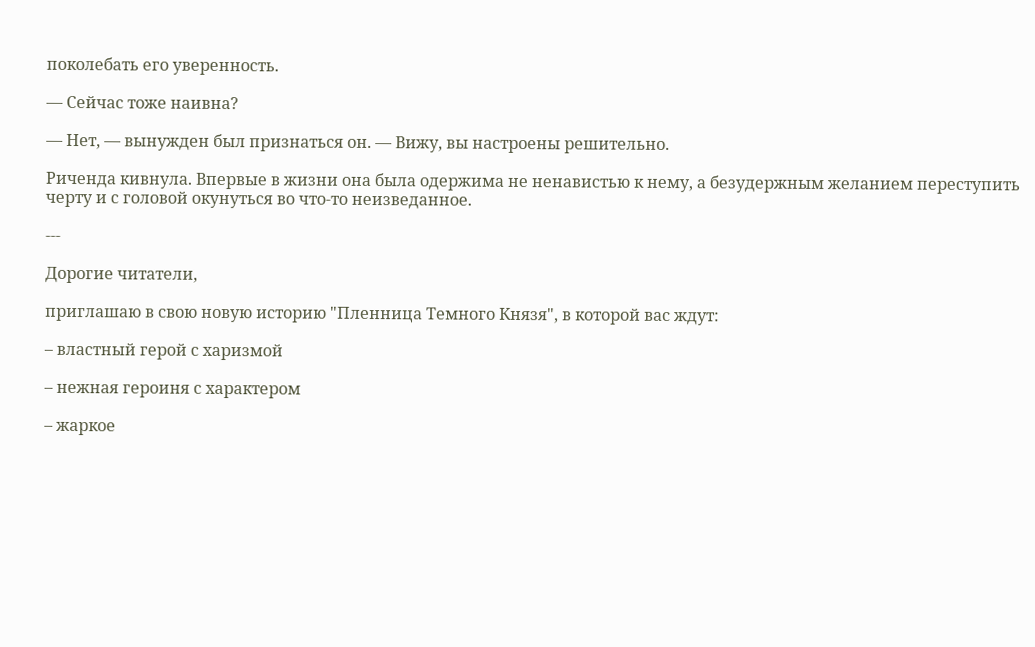поколебать его уверенность.

— Сейчас тоже наивна?

— Нет, — вынужден был признаться он. — Вижу, вы настроены решительно.

Риченда кивнула. Впервые в жизни она была одержима не ненавистью к нему, а безудержным желанием переступить черту и с головой окунуться во что-то неизведанное.

---

Дорогие читатели,

приглашаю в свою новую историю "Пленница Темного Князя", в которой вас ждут:

– властный герой с харизмой

– нежная героиня с характером

– жаркое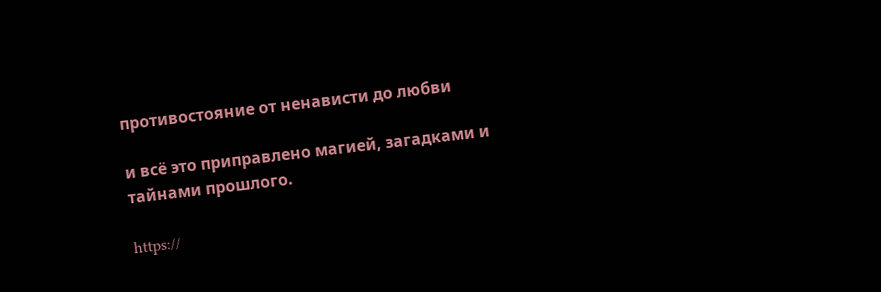противостояние от ненависти до любви

и всё это приправлено магией, загадками и тайнами прошлого.

https://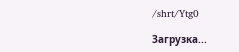/shrt/Ytg0

Загрузка...